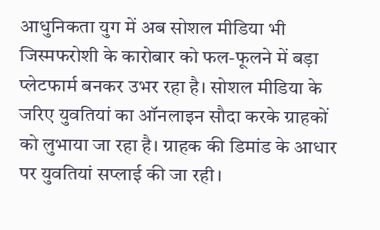आधुनिकता युग में अब सोशल मीडिया भी जिस्मफरोशी के कारोबार को फल-फूलने में बड़ा प्लेटफार्म बनकर उभर रहा है। सोशल मीडिया के जरिए युवतियां का ऑनलाइन सौदा करके ग्राहकों को लुभाया जा रहा है। ग्राहक की डिमांड के आधार पर युवतियां सप्लाई की जा रही।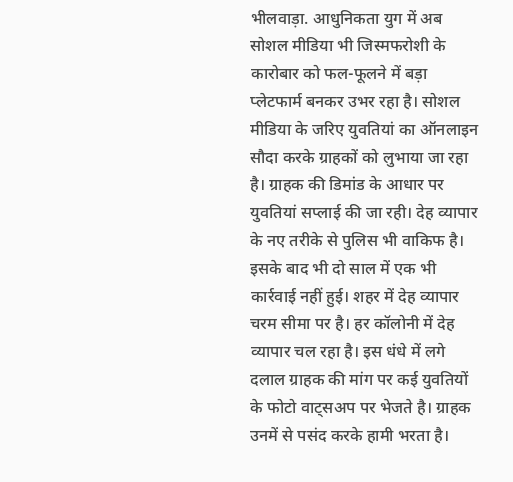भीलवाड़ा. आधुनिकता युग में अब सोशल मीडिया भी जिस्मफरोशी के कारोबार को फल-फूलने में बड़ा प्लेटफार्म बनकर उभर रहा है। सोशल मीडिया के जरिए युवतियां का ऑनलाइन सौदा करके ग्राहकों को लुभाया जा रहा है। ग्राहक की डिमांड के आधार पर युवतियां सप्लाई की जा रही। देह व्यापार के नए तरीके से पुलिस भी वाकिफ है। इसके बाद भी दो साल में एक भी कार्रवाई नहीं हुई। शहर में देह व्यापार चरम सीमा पर है। हर कॉलोनी में देह व्यापार चल रहा है। इस धंधे में लगे दलाल ग्राहक की मांग पर कई युवतियों के फोटो वाट्सअप पर भेजते है। ग्राहक उनमें से पसंद करके हामी भरता है।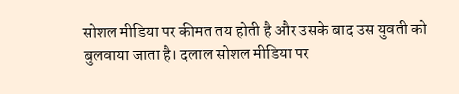सोशल मीडिया पर कीमत तय होती है और उसके बाद उस युवती को बुलवाया जाता है। दलाल सोशल मीडिया पर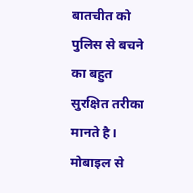बातचीत को पुलिस से बचने का बहुत सुरक्षित तरीका मानते है। मोबाइल से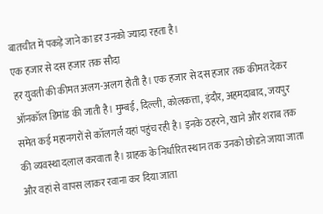बातचीत में पकड़े जाने का डर उनको ज्यादा रहता है।
एक हजार से दस हजार तक सौदा
हर युवती की कीमत अलग-अलग होती है। एक हजार से दस हजार तक कीमत देकर ऑनकॉल डिमांड की जाती है। मुम्बई, दिल्ली, कोलकत्ता, इंदौर, अहमदाबाद, जयपुर समेत कई महानगरों से कॉलगर्ल यहां पहुंच रही है। इनके ठहरने, खाने और शराब तक की व्यवस्था दलाल करवाता है। ग्राहक के निर्धारित स्थान तक उनको छोडऩे जाया जाता और वहां से वापस लाकर रवाना कर दिया जाता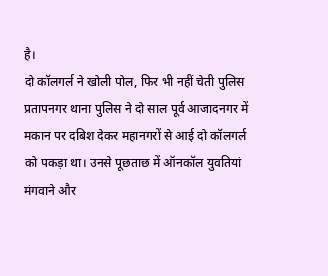है।
दो कॉलगर्ल ने खोली पोल, फिर भी नहीं चेती पुलिस
प्रतापनगर थाना पुलिस ने दो साल पूर्व आजादनगर में मकान पर दबिश देकर महानगरों से आई दो कॉलगर्ल को पकड़ा था। उनसे पूछताछ में ऑनकॉल युवतियां मंगवाने और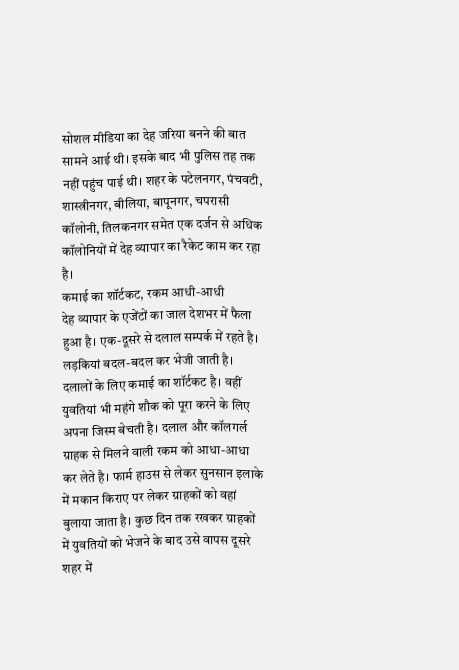सोशल मीडिया का देह जरिया बनने की बात सामने आई थी। इसके बाद भी पुलिस तह तक नहीं पहुंच पाई थी। शहर के पटेलनगर, पंचवटी, शास्त्रीनगर, बीलिया, बापूनगर, चपरासी कॉलोनी, तिलकनगर समेत एक दर्जन से अधिक कॉलोनियों में देह व्यापार का रैकेट काम कर रहा है।
कमाई का शॉर्टकट, रकम आधी-आधी
देह व्यापार के एजेंटों का जाल देशभर में फैला हुआ है। एक-दूसरे से दलाल सम्पर्क में रहते है। लड़कियां बदल-बदल कर भेजी जाती है। दलालों के लिए कमाई का शॉर्टकट है। वहीं युवतियां भी महंगे शौक को पूरा करने के लिए अपना जिस्म बेचती है। दलाल और कॉलगर्ल ग्राहक से मिलने वाली रकम को आधा-आधा कर लेते है। फार्म हाउस से लेकर सुनसान इलाके में मकान किराए पर लेकर ग्राहकों को वहां बुलाया जाता है। कुछ दिन तक रखकर ग्राहकों में युवतियों को भेजने के बाद उसे वापस दूसरे शहर में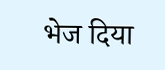भेज दिया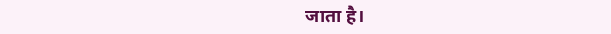जाता है।